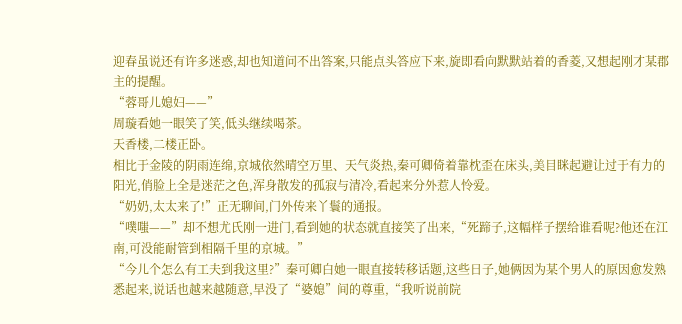迎春虽说还有许多迷惑,却也知道问不出答案,只能点头答应下来,旋即看向默默站着的香菱,又想起刚才某郡主的提醒。
“蓉哥儿媳妇——”
周璇看她一眼笑了笑,低头继续喝茶。
天香楼,二楼正卧。
相比于金陵的阴雨连绵,京城依然晴空万里、天气炎热,秦可卿倚着靠枕歪在床头,美目眯起避让过于有力的阳光,俏脸上全是迷茫之色,浑身散发的孤寂与清冷,看起来分外惹人怜爱。
“奶奶,太太来了!”正无聊间,门外传来丫鬟的通报。
“噗嗤——”却不想尤氏刚一进门,看到她的状态就直接笑了出来,“死蹄子,这幅样子摆给谁看呢?他还在江南,可没能耐管到相隔千里的京城。”
“今儿个怎么有工夫到我这里?”秦可卿白她一眼直接转移话题,这些日子,她俩因为某个男人的原因愈发熟悉起来,说话也越来越随意,早没了“婆媳”间的尊重,“我听说前院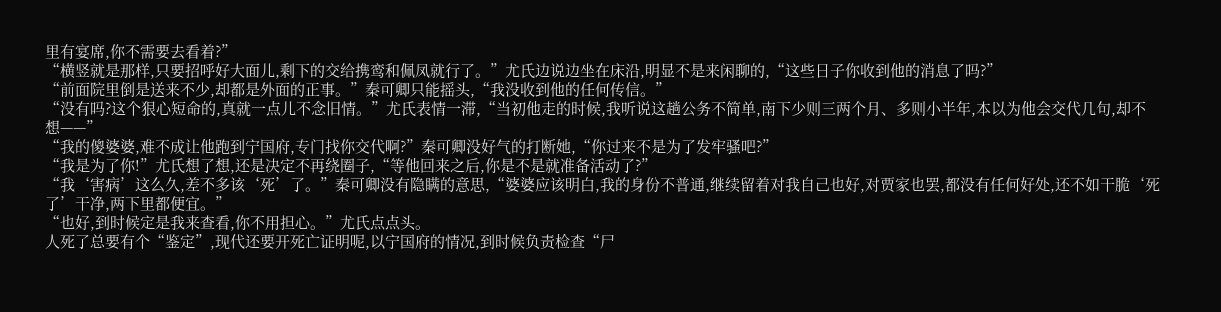里有宴席,你不需要去看着?”
“横竖就是那样,只要招呼好大面儿,剩下的交给携鸾和佩凤就行了。”尤氏边说边坐在床沿,明显不是来闲聊的,“这些日子你收到他的消息了吗?”
“前面院里倒是送来不少,却都是外面的正事。”秦可卿只能摇头,“我没收到他的任何传信。”
“没有吗?这个狠心短命的,真就一点儿不念旧情。”尤氏表情一滞,“当初他走的时候,我听说这趟公务不简单,南下少则三两个月、多则小半年,本以为他会交代几句,却不想——”
“我的傻婆婆,难不成让他跑到宁国府,专门找你交代啊?”秦可卿没好气的打断她,“你过来不是为了发牢骚吧?”
“我是为了你!”尤氏想了想,还是决定不再绕圈子,“等他回来之后,你是不是就准备活动了?”
“我‘害病’这么久,差不多该‘死’了。”秦可卿没有隐瞒的意思,“婆婆应该明白,我的身份不普通,继续留着对我自己也好,对贾家也罢,都没有任何好处,还不如干脆‘死了’干净,两下里都便宜。”
“也好,到时候定是我来查看,你不用担心。”尤氏点点头。
人死了总要有个“鉴定”,现代还要开死亡证明呢,以宁国府的情况,到时候负责检查“尸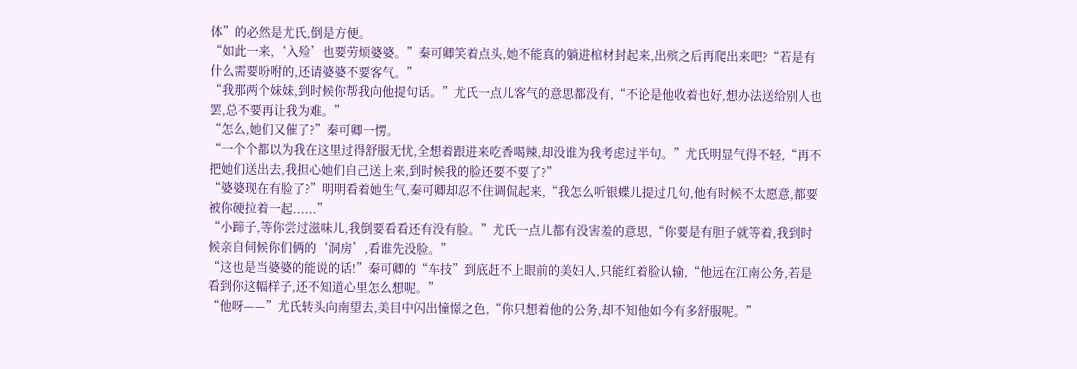体”的必然是尤氏,倒是方便。
“如此一来,‘入殓’也要劳烦婆婆。”秦可卿笑着点头,她不能真的躺进棺材封起来,出殡之后再爬出来吧?“若是有什么需要吩咐的,还请婆婆不要客气。”
“我那两个妹妹,到时候你帮我向他提句话。”尤氏一点儿客气的意思都没有,“不论是他收着也好,想办法送给别人也罢,总不要再让我为难。”
“怎么,她们又催了?”秦可卿一愣。
“一个个都以为我在这里过得舒服无忧,全想着跟进来吃香喝辣,却没谁为我考虑过半句。”尤氏明显气得不轻,“再不把她们送出去,我担心她们自己送上来,到时候我的脸还要不要了?”
“婆婆现在有脸了?”明明看着她生气,秦可卿却忍不住调侃起来,“我怎么听银蝶儿提过几句,他有时候不太愿意,都要被你硬拉着一起......”
“小蹄子,等你尝过滋味儿,我倒要看看还有没有脸。”尤氏一点儿都有没害羞的意思,“你要是有胆子就等着,我到时候亲自伺候你们俩的‘洞房’,看谁先没脸。”
“这也是当婆婆的能说的话!”秦可卿的“车技”到底赶不上眼前的美妇人,只能红着脸认输,“他远在江南公务,若是看到你这幅样子,还不知道心里怎么想呢。”
“他呀——”尤氏转头向南望去,美目中闪出憧憬之色,“你只想着他的公务,却不知他如今有多舒服呢。”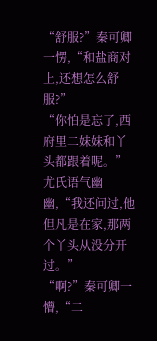“舒服?”秦可卿一愣,“和盐商对上,还想怎么舒服?”
“你怕是忘了,西府里二妹妹和丫头都跟着呢。”尤氏语气幽幽,“我还问过,他但凡是在家,那两个丫头从没分开过。”
“啊?”秦可卿一懵,“二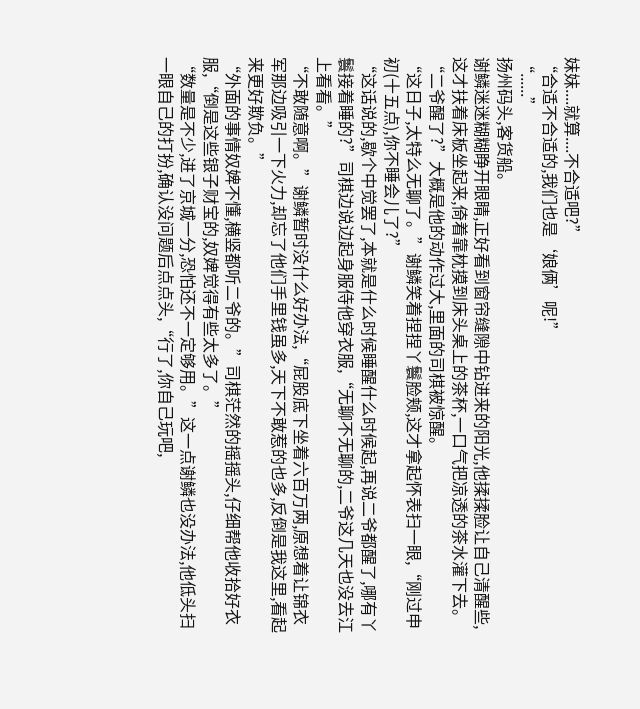妹妹....就算....不合适吧?”
“合适不合适的,我们也是‘娘俩’呢!”
“......”
扬州码头,客货船。
谢鳞迷迷糊糊睁开眼睛,正好看到窗帘缝隙中钻进来的阳光,他揉揉脸让自己清醒些,这才扶着床板坐起来,倚着靠枕摸到床头桌上的茶杯,一口气把凉透的茶水灌下去。
“二爷醒了?”大概是他的动作过大,里面的司棋被惊醒。
“这日子,太特么无聊了。”谢鳞笑着捏捏丫鬟脸颊,这才拿起怀表扫一眼,“刚过申初(十五点),你不睡会儿了?”
“这话说的,歇个中觉罢了,本就是什么时候睡醒什么时候起,再说二爷都醒了,哪有丫鬟接着睡的?”司棋边说边起身服侍他穿衣服,“无聊不无聊的,二爷这几天也没去江上看看。”
“不敢随意啊。”谢鳞暂时没什么好办法,“屁股底下坐着六百万两,原想着让锦衣军那边吸引一下火力,却忘了他们手里钱虽多,天下不敢惹的也多,反倒是我这里,看起来更好欺负。”
“外面的事情奴婢不懂,横竖都听二爷的。”司棋茫然的摇摇头,仔细帮他收拾好衣服,“倒是这些银子财宝的,奴婢觉得有些太多了。”
“数量是不少,进了京城一分,恐怕还不一定够用。”这一点谢鳞也没办法,他低头扫一眼自己的打扮,确认没问题后点点头,“行了,你自己玩吧,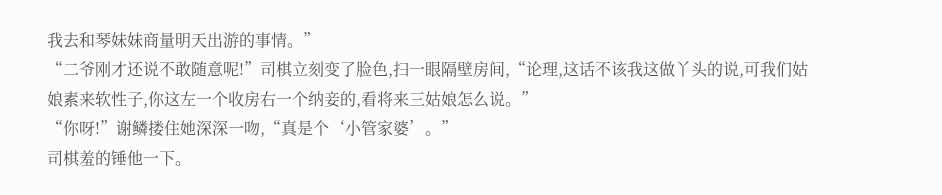我去和琴妹妹商量明天出游的事情。”
“二爷刚才还说不敢随意呢!”司棋立刻变了脸色,扫一眼隔壁房间,“论理,这话不该我这做丫头的说,可我们姑娘素来软性子,你这左一个收房右一个纳妾的,看将来三姑娘怎么说。”
“你呀!”谢鳞搂住她深深一吻,“真是个‘小管家婆’。”
司棋羞的锤他一下。